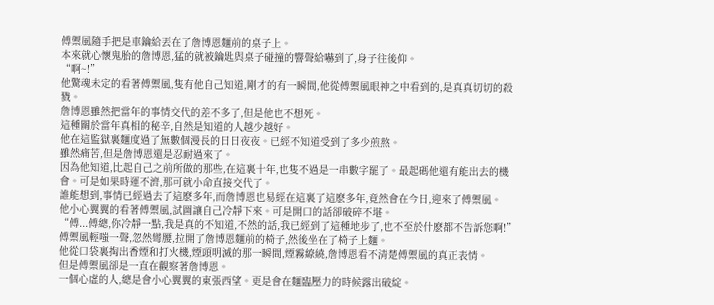傅禦風隨手把是車鑰給丟在了詹博恩麵前的桌子上。
本來就心懷鬼胎的詹博恩,猛的就被鑰匙與桌子碰撞的響聲給嚇到了,身子往後仰。
“啊~!”
他驚魂未定的看著傅禦風,隻有他自己知道,剛才的有一瞬間,他從傅禦風眼神之中看到的,是真真切切的殺戮。
詹博恩雖然把當年的事情交代的差不多了,但是他也不想死。
這種關於當年真相的秘辛,自然是知道的人越少越好。
他在這監獄裏麵度過了無數個漫長的日日夜夜。已經不知道受到了多少煎熬。
雖然痛苦,但是詹博恩還是忍耐過來了。
因為他知道,比起自己之前所做的那些,在這裏十年,也隻不過是一串數字罷了。最起碼他還有能出去的機會。可是如果時運不濟,那可就小命直接交代了。
誰能想到,事情已經過去了這麽多年,而詹博恩也易經在這裏了這麽多年,竟然會在今日,迎來了傅禦風。
他小心翼翼的看著傅禦風,試圖讓自己冷靜下來。可是開口的話卻破碎不堪。
“傅...傅總,你冷靜一點,我是真的不知道,不然的話,我已經到了這種地步了,也不至於什麽都不告訴您啊!”
傅禦風輕嗤一聲,忽然彎腰,拉開了詹博恩麵前的椅子,然後坐在了椅子上麵。
他從口袋裏掏出香煙和打火機,煙頭明滅的那一瞬間,煙霧繚繞,詹博恩看不清楚傅禦風的真正表情。
但是傅禦風卻是一直在觀察著詹博恩。
一個心虛的人,總是會小心翼翼的東張西望。更是會在麵臨壓力的時候露出破綻。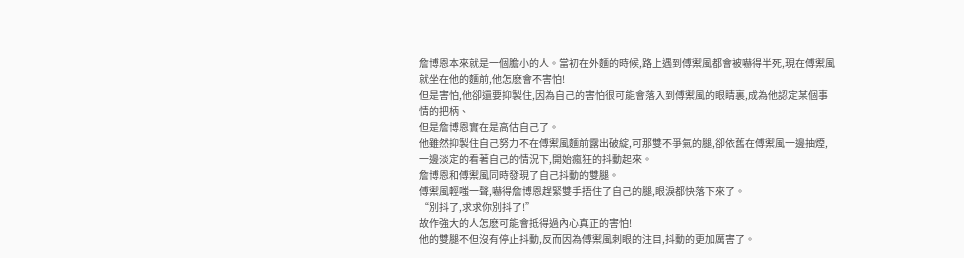詹博恩本來就是一個膽小的人。當初在外麵的時候,路上遇到傅禦風都會被嚇得半死,現在傅禦風就坐在他的麵前,他怎麽會不害怕!
但是害怕,他卻還要抑製住,因為自己的害怕很可能會落入到傅禦風的眼睛裏,成為他認定某個事情的把柄、
但是詹博恩實在是高估自己了。
他雖然抑製住自己努力不在傅禦風麵前露出破綻,可那雙不爭氣的腿,卻依舊在傅禦風一邊抽煙,一邊淡定的看著自己的情況下,開始瘋狂的抖動起來。
詹博恩和傅禦風同時發現了自己抖動的雙腿。
傅禦風輕嗤一聲,嚇得詹博恩趕緊雙手捂住了自己的腿,眼淚都快落下來了。
“別抖了,求求你別抖了!”
故作強大的人怎麽可能會抵得過內心真正的害怕!
他的雙腿不但沒有停止抖動,反而因為傅禦風刺眼的注目,抖動的更加厲害了。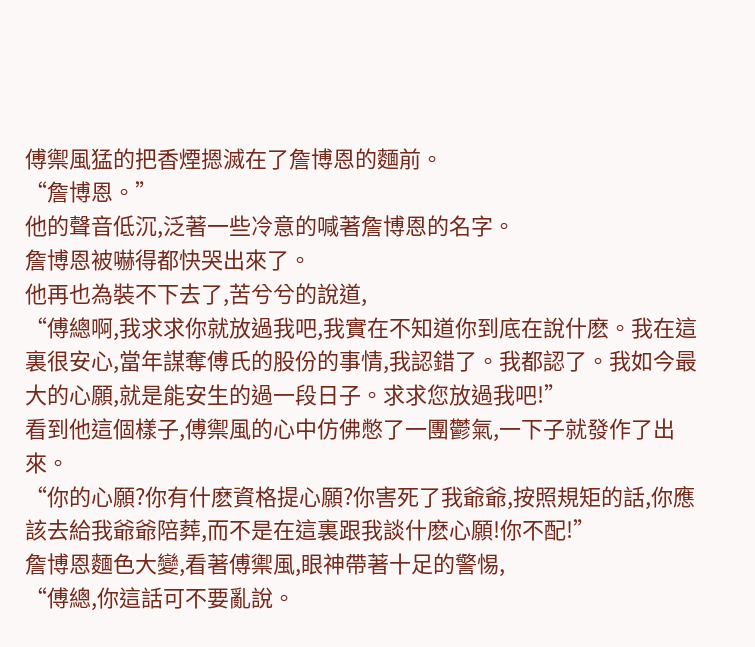傅禦風猛的把香煙摁滅在了詹博恩的麵前。
“詹博恩。”
他的聲音低沉,泛著一些冷意的喊著詹博恩的名字。
詹博恩被嚇得都快哭出來了。
他再也為裝不下去了,苦兮兮的說道,
“傅總啊,我求求你就放過我吧,我實在不知道你到底在說什麽。我在這裏很安心,當年謀奪傅氏的股份的事情,我認錯了。我都認了。我如今最大的心願,就是能安生的過一段日子。求求您放過我吧!”
看到他這個樣子,傅禦風的心中仿佛憋了一團鬱氣,一下子就發作了出來。
“你的心願?你有什麽資格提心願?你害死了我爺爺,按照規矩的話,你應該去給我爺爺陪葬,而不是在這裏跟我談什麽心願!你不配!”
詹博恩麵色大變,看著傅禦風,眼神帶著十足的警惕,
“傅總,你這話可不要亂說。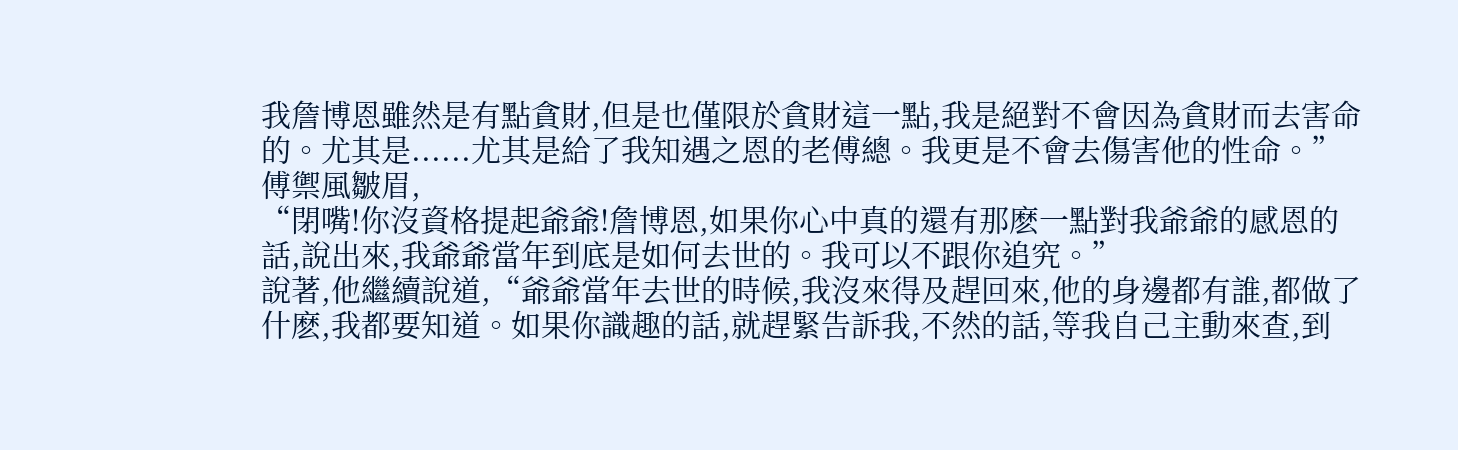我詹博恩雖然是有點貪財,但是也僅限於貪財這一點,我是絕對不會因為貪財而去害命的。尤其是......尤其是給了我知遇之恩的老傅總。我更是不會去傷害他的性命。”
傅禦風皺眉,
“閉嘴!你沒資格提起爺爺!詹博恩,如果你心中真的還有那麽一點對我爺爺的感恩的話,說出來,我爺爺當年到底是如何去世的。我可以不跟你追究。”
說著,他繼續說道,“爺爺當年去世的時候,我沒來得及趕回來,他的身邊都有誰,都做了什麽,我都要知道。如果你識趣的話,就趕緊告訴我,不然的話,等我自己主動來查,到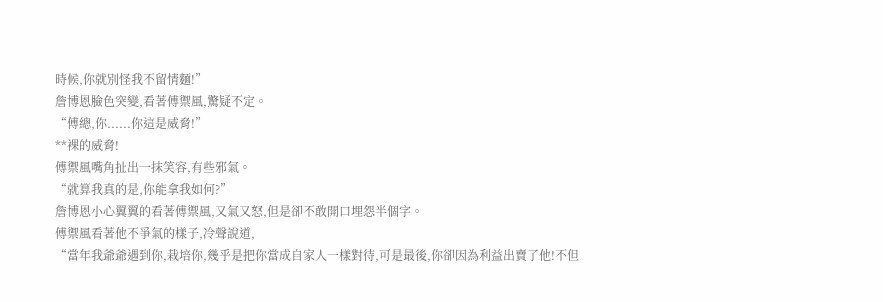時候,你就別怪我不留情麵!”
詹博恩臉色突變,看著傅禦風,驚疑不定。
“傅總,你......你這是威脅!”
**裸的威脅!
傅禦風嘴角扯出一抹笑容,有些邪氣。
“就算我真的是,你能拿我如何?”
詹博恩小心翼翼的看著傅禦風,又氣又怒,但是卻不敢開口埋怨半個字。
傅禦風看著他不爭氣的樣子,冷聲說道,
“當年我爺爺遇到你,栽培你,幾乎是把你當成自家人一樣對待,可是最後,你卻因為利益出賣了他!不但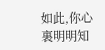如此,你心裏明明知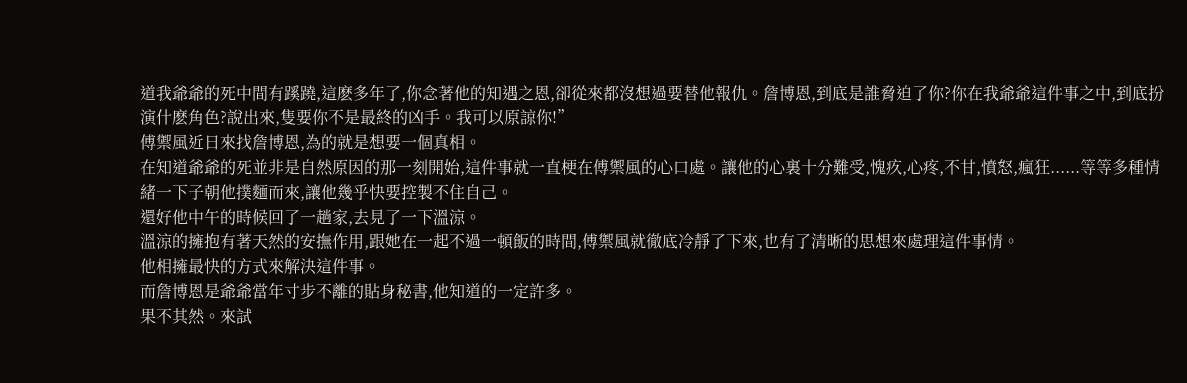道我爺爺的死中間有蹊蹺,這麽多年了,你念著他的知遇之恩,卻從來都沒想過要替他報仇。詹博恩,到底是誰脅迫了你?你在我爺爺這件事之中,到底扮演什麽角色?說出來,隻要你不是最終的凶手。我可以原諒你!”
傅禦風近日來找詹博恩,為的就是想要一個真相。
在知道爺爺的死並非是自然原因的那一刻開始,這件事就一直梗在傅禦風的心口處。讓他的心裏十分難受,愧疚,心疼,不甘,憤怒,瘋狂......等等多種情緒一下子朝他撲麵而來,讓他幾乎快要控製不住自己。
還好他中午的時候回了一趟家,去見了一下溫涼。
溫涼的擁抱有著天然的安撫作用,跟她在一起不過一頓飯的時間,傅禦風就徹底冷靜了下來,也有了清晰的思想來處理這件事情。
他相擁最快的方式來解決這件事。
而詹博恩是爺爺當年寸步不離的貼身秘書,他知道的一定許多。
果不其然。來試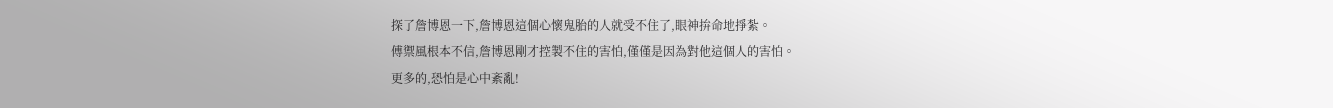探了詹博恩一下,詹博恩這個心懷鬼胎的人就受不住了,眼神拚命地掙紮。
傅禦風根本不信,詹博恩剛才控製不住的害怕,僅僅是因為對他這個人的害怕。
更多的,恐怕是心中紊亂!